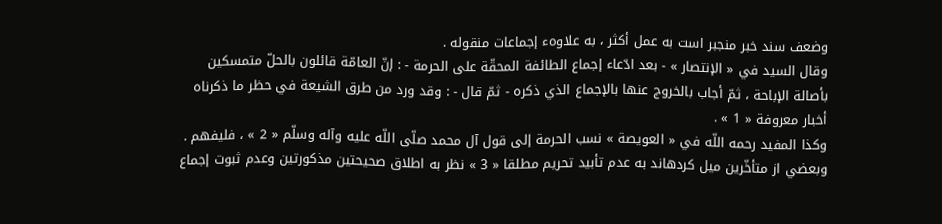وضعف سند خبر منجبر است به عمل أكثر ، به علاوهء إجماعات منقوله .
وقال السيد في « الإنتصار » - بعد ادّعاء إجماع الطائفة المحقّة على الحرمة - : إنّ العامّة قائلون بالحلّ متمسكين بأصالة الإباحة ، ثمّ أجاب بالخروج عنها بالإجماع الذي ذكره - ثمّ قال - : وقد ورد من طرق الشيعة في حظر ما ذكرناه أخبار معروفة « 1 » .
وكذا المفيد رحمه اللّه في « العويصة » نسب الحرمة إلى قول آل محمد صلّى اللّه عليه وآله وسلّم « 2 » ، فليفهم .
وبعضي از متأخّرين ميل كردهاند به عدم تأبيد تحريم مطلقا « 3 » نظر به اطلاق صحيحتين مذكورتين وعدم ثبوت إجماع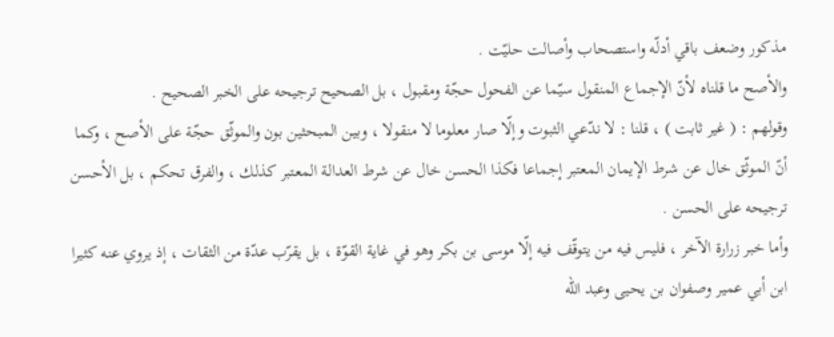مذكور وضعف باقي أدلّه واستصحاب وأصالت حليّت .
والأصح ما قلناه لأنّ الإجماع المنقول سيّما عن الفحول حجّة ومقبول ، بل الصحيح ترجيحه على الخبر الصحيح .
وقولهم : ( غير ثابت ) ، قلنا : لا ندّعي الثبوت وإلّا صار معلوما لا منقولا ، وبين المبحثين بون والموثّق حجّة على الأصح ، وكما أنّ الموثّق خال عن شرط الإيمان المعتبر إجماعا فكذا الحسن خال عن شرط العدالة المعتبر كذلك ، والفرق تحكم ، بل الأحسن ترجيحه على الحسن .
وأما خبر زرارة الآخر ، فليس فيه من يتوقّف فيه إلّا موسى بن بكر وهو في غاية القوّة ، بل يقرّب عدّة من الثقات ، إذ يروي عنه كثيرا ابن أبي عمير وصفوان بن يحيى وعبد اللّه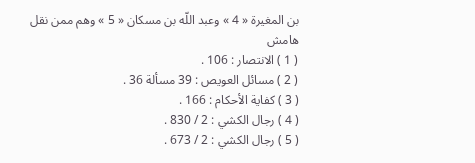بن المغيرة « 4 » وعبد اللّه بن مسكان « 5 » وهم ممن نقل
هامش
( 1 ) الانتصار : 106 .
( 2 ) مسائل العويص : 39 مسألة 36 .
( 3 ) كفاية الأحكام : 166 .
( 4 ) رجال الكشي : 2 / 830 .
( 5 ) رجال الكشي : 2 / 673 .